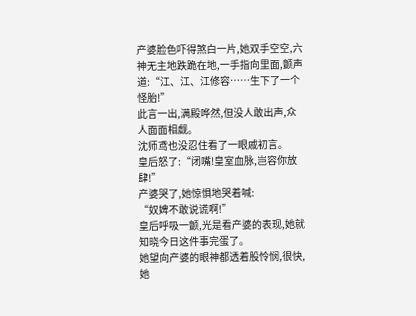产婆脸色吓得煞白一片,她双手空空,六神无主地跌跪在地,一手指向里面,颤声道:“江、江、江修容……生下了一个怪胎!”
此言一出,满殿哗然,但没人敢出声,众人面面相觑。
沈师鸢也没忍住看了一眼戚初言。
皇后怒了:“闭嘴!皇室血脉,岂容你放肆!”
产婆哭了,她惊惧地哭着喊:
“奴婢不敢说谎啊!”
皇后呼吸一颤,光是看产婆的表现,她就知晓今日这件事完蛋了。
她望向产婆的眼神都透着股怜悯,很快,她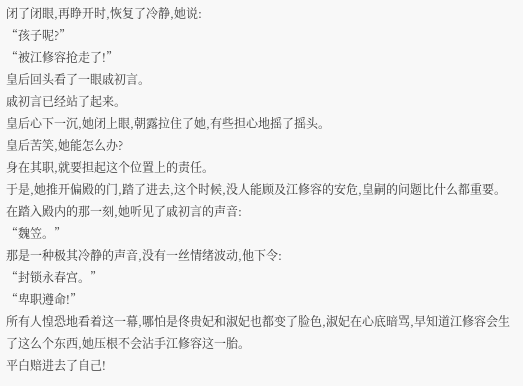闭了闭眼,再睁开时,恢复了冷静,她说:
“孩子呢?”
“被江修容抢走了!”
皇后回头看了一眼戚初言。
戚初言已经站了起来。
皇后心下一沉,她闭上眼,朝露拉住了她,有些担心地摇了摇头。
皇后苦笑,她能怎么办?
身在其职,就要担起这个位置上的责任。
于是,她推开偏殿的门,踏了进去,这个时候,没人能顾及江修容的安危,皇嗣的问题比什么都重要。
在踏入殿内的那一刻,她听见了戚初言的声音:
“魏笠。”
那是一种极其冷静的声音,没有一丝情绪波动,他下令:
“封锁永春宫。”
“卑职遵命!”
所有人惶恐地看着这一幕,哪怕是佟贵妃和淑妃也都变了脸色,淑妃在心底暗骂,早知道江修容会生了这么个东西,她压根不会沾手江修容这一胎。
平白赔进去了自己!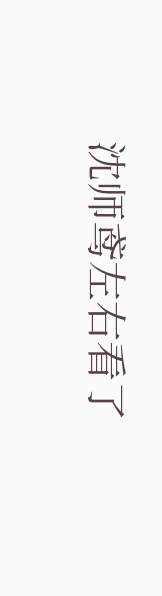沈师鸢左右看了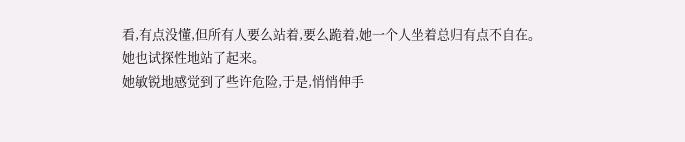看,有点没懂,但所有人要么站着,要么跪着,她一个人坐着总归有点不自在。
她也试探性地站了起来。
她敏锐地感觉到了些许危险,于是,悄悄伸手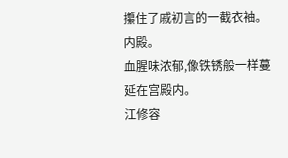攥住了戚初言的一截衣袖。
内殿。
血腥味浓郁,像铁锈般一样蔓延在宫殿内。
江修容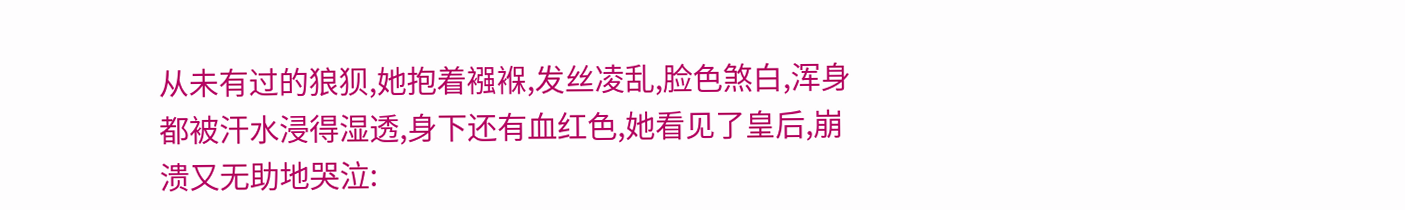从未有过的狼狈,她抱着襁褓,发丝凌乱,脸色煞白,浑身都被汗水浸得湿透,身下还有血红色,她看见了皇后,崩溃又无助地哭泣: